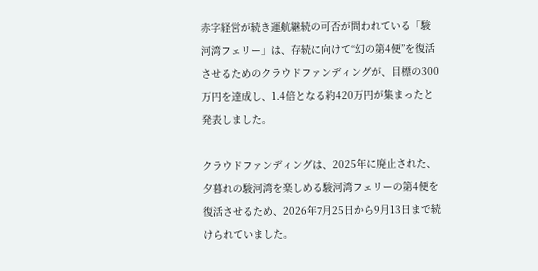赤字経営が続き運航継続の可否が問われている「駿河湾フェリー」は、存続に向けて“幻の第4便”を復活させるためのクラウドファンディングが、目標の300万円を達成し、1.4倍となる約420万円が集まったと発表しました。

クラウドファンディングは、2025年に廃止された、夕暮れの駿河湾を楽しめる駿河湾フェリーの第4便を復活させるため、2026年7月25日から9月13日まで続けられていました。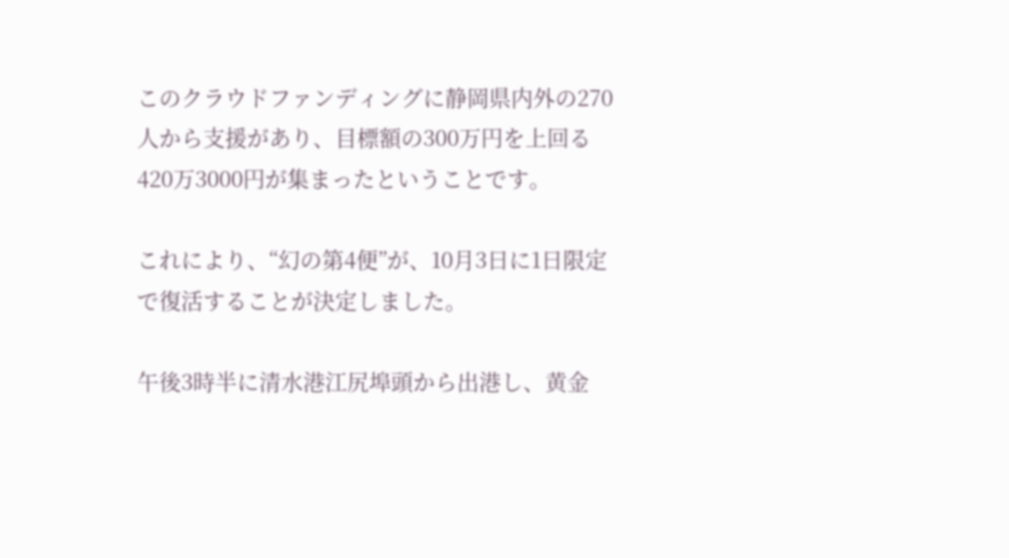このクラウドファンディングに静岡県内外の270人から支援があり、目標額の300万円を上回る420万3000円が集まったということです。

これにより、“幻の第4便”が、10月3日に1日限定で復活することが決定しました。

午後3時半に清水港江尻埠頭から出港し、黄金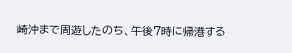崎沖まで周遊したのち、午後7時に帰港する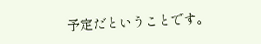予定だということです。